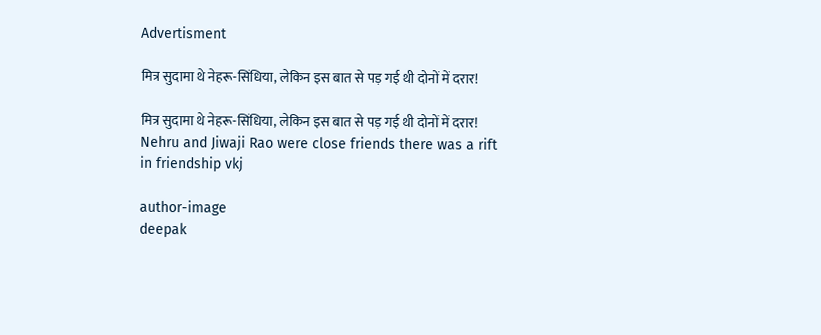Advertisment

मित्र सुदामा थे नेहरू-सिंधिया, लेकिन इस बात से पड़ गई थी दोनों में दरार!

मित्र सुदामा थे नेहरू-सिंधिया, लेकिन इस बात से पड़ गई थी दोनों में दरार! Nehru and Jiwaji Rao were close friends there was a rift in friendship vkj

author-image
deepak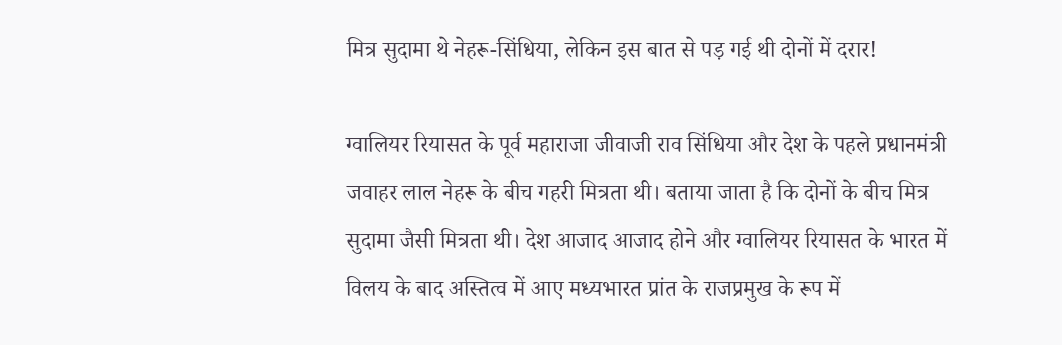मित्र सुदामा थे नेहरू-सिंधिया, लेकिन इस बात से पड़ गई थी दोनों में दरार!

ग्वालियर रियासत के पूर्व महाराजा जीवाजी राव सिंधिया और देश के पहले प्रधानमंत्री जवाहर लाल नेहरू के बीच गहरी मित्रता थी। बताया जाता है कि दोनों के बीच मित्र सुदामा जैसी मित्रता थी। देश आजाद आजाद होने और ग्वालियर रियासत के भारत में विलय के बाद अस्तित्व में आए मध्यभारत प्रांत के राजप्रमुख के रूप में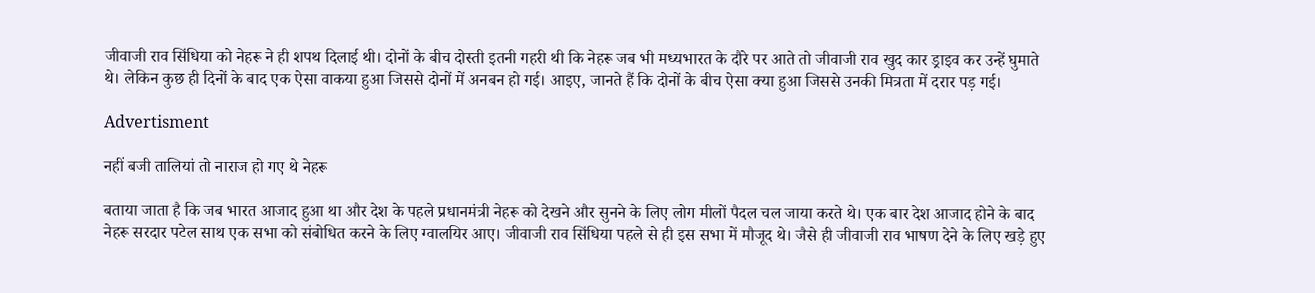जीवाजी राव सिंधिया को नेहरू ने ही शपथ दिलाई थी। दोनों के बीच दोस्ती इतनी गहरी थी कि नेहरू जब भी मध्यभारत के दौरे पर आते तो जीवाजी राव खुद कार ड्राइव कर उन्हें घुमाते थे। लेकिन कुछ ही दिनों के बाद एक ऐसा वाकया हुआ जिससे दोनों में अनबन हो गई। आइए, जानते हैं कि दोनों के बीच ऐसा क्या हुआ जिससे उनकी मित्रता में दरार पड़ गई।

Advertisment

नहीं बजी तालियां तो नाराज हो गए थे नेहरू

बताया जाता है कि जब भारत आजाद हुआ था और देश के पहले प्रधानमंत्री नेहरू को देखने और सुनने के लिए लोग मीलों पैदल चल जाया करते थे। एक बार देश आजाद होने के बाद नेहरू सरदार पटेल साथ एक सभा को संबोधित करने के लिए ग्वालयिर आए। जीवाजी राव सिंधिया पहले से ही इस सभा में मौजूद थे। जैसे ही जीवाजी राव भाषण देने के लिए खड़े हुए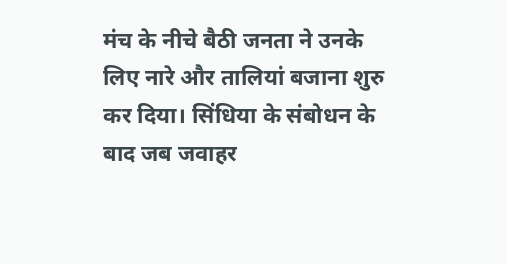मंच के नीचे बैठी जनता ने उनके लिए नारे और तालियां बजाना शुरु कर दिया। सिंधिया के संबोधन के बाद जब जवाहर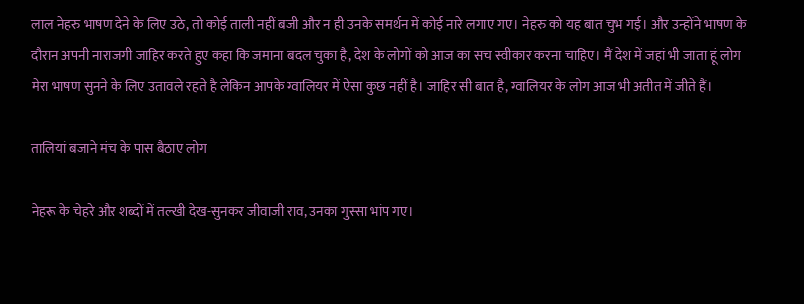लाल नेहरु भाषण देने के लिए उठे, तो कोई ताली नहीं बजी और न ही उनके समर्थन में कोई नारे लगाए गए। नेहरु को यह बात चुभ गई। और उन्होंने भाषण के दौरान अपनी नाराजगी जाहिर करते हुए कहा कि जमाना बदल चुका है, देश के लोगों को आज का सच स्वीकार करना चाहिए। मैं देश में जहां भी जाता हूं लोग मेरा भाषण सुनने के लिए उतावले रहते है लेकिन आपके ग्वालियर में ऐसा कुछ नहीं है। जाहिर सी बात है, ग्वालियर के लोग आज भी अतीत में जीते हैं।

तालियां बजाने मंच के पास बैठाए लोग

नेहरू के चेहरे औऱ शब्दों में तल्खी देख-सुनकर जीवाजी राव, उनका गुस्सा भांप गए।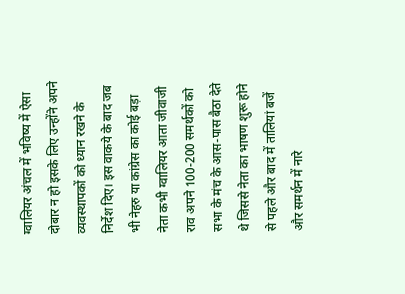ग्वालियर अंचल में भविष्य में ऐसा दोबार न हो इसके लिए उन्होंने अपने व्यवस्थापकों को ध्यान रखने के निर्देश दिए। इस वाकये के बाद जब भी नेहरु या कांग्रेस का कोई बड़ा नेता कभी ग्वालियर आता जीवाजी राव अपने 100-200 समर्थकों को सभा के मंच के आस-पास बैठा देते थे जिससे नेता का भाषण शुरू होने से पहले और बाद में तालियां बजें और समर्थन में नारे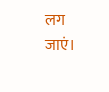लग जाएं।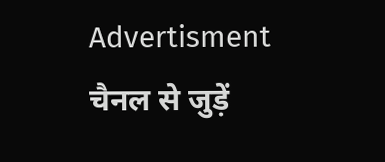Advertisment
चैनल से जुड़ें